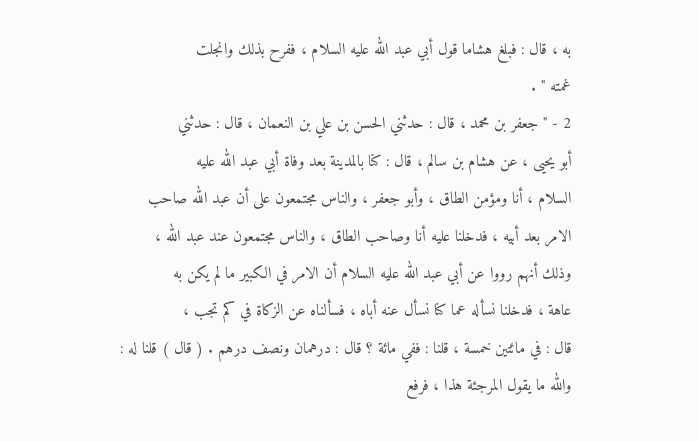به ، قال : فبلغ هشاما قول أبي عبد الله عليه السلام ، ففرح بذلك وانجلت
غمته " .
2 - " جعفر بن محمد ، قال : حدثني الحسن بن علي بن النعمان ، قال : حدثني
أبو يحيى ، عن هشام بن سالم ، قال : كنا بالمدينة بعد وفاة أبي عبد الله عليه
السلام ، أنا ومؤمن الطاق ، وأبو جعفر ، والناس مجتمعون على أن عبد الله صاحب
الامر بعد أبيه ، فدخلنا عليه أنا وصاحب الطاق ، والناس مجتمعون عند عبد الله ،
وذلك أنهم رووا عن أبي عبد الله عليه السلام أن الامر في الكبير ما لم يكن به
عاهة ، فدخلنا نسأله عما كنا نسأل عنه أباه ، فسألناه عن الزكاة في كم تجب ،
قال : في مائتين خمسة ، قلنا : ففي مائة ؟ قال : درهمان ونصف درهم . ( قال ) قلنا له :
والله ما يقول المرجئة هذا ، فرفع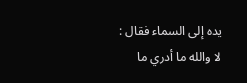يده إلى السماء فقال : لا والله ما أدري ما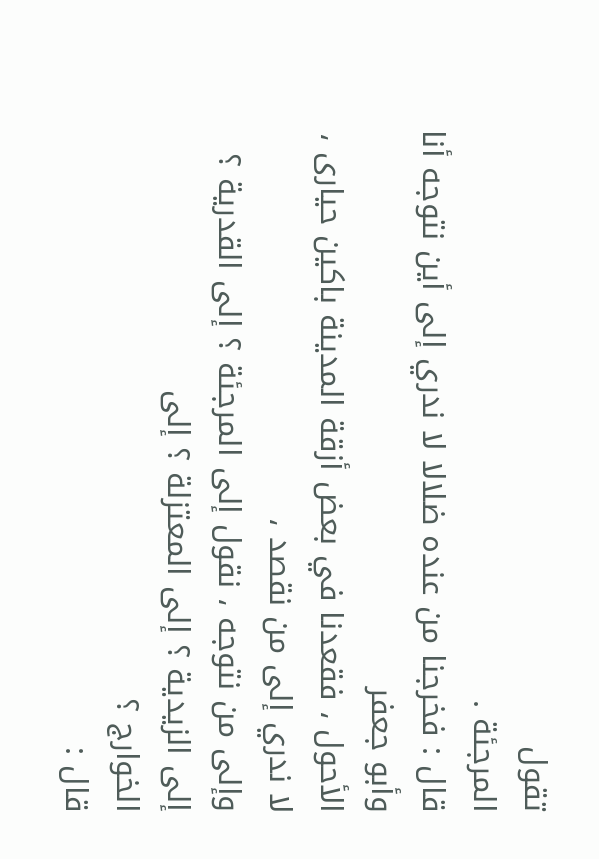تقول
المرجئة .
قال : فخرجنا من عنده ضلالا لا ندري إلى أين نتوجه أنا وأبو جعفر
الأحول ، فقعدنا في بعض أزقة المدينة باكين حيارى ، لا ندري إلى من نقصد ،
وإلى من نتوجه ، نقول إلى المرجئة ؟ إلى القدرية ؟ إلى الزيدية ؟ إلى المعتزلة ؟ إلى
الخوارج ؟
قال :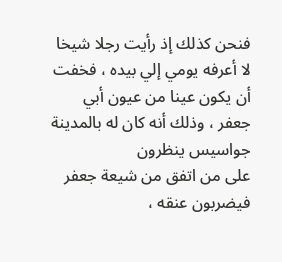فنحن كذلك إذ رأيت رجلا شيخا لا أعرفه يومي إلي بيده ، فخفت
أن يكون عينا من عيون أبي جعفر ، وذلك أنه كان له بالمدينة جواسيس ينظرون
على من اتفق من شيعة جعفر فيضربون عنقه ،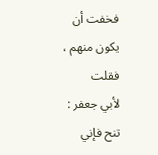فخفت أن يكون منهم ، فقلت
لأبي جعفر : تنح فإني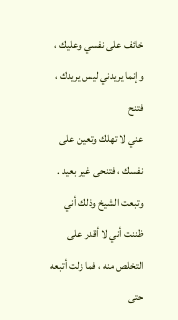خائف على نفسي وعليك ، وإنما يريدني ليس يريدك ، فتنح
عني لا تهلك وتعين على نفسك ، فتنحى غير بعيد .
وتبعت الشيخ وذلك أني ظننت أني لا أقدر على التخلص منه ، فما زلت أتبعه
حتى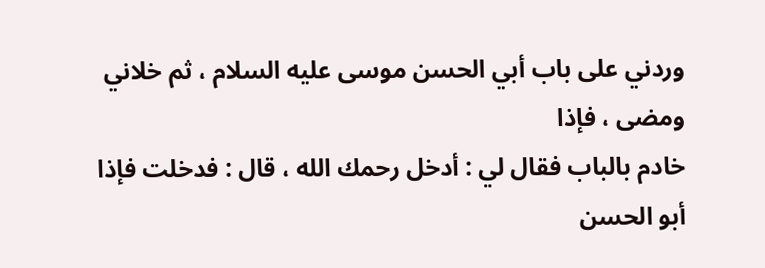وردني على باب أبي الحسن موسى عليه السلام ، ثم خلاني ومضى ، فإذا
خادم بالباب فقال لي : أدخل رحمك الله ، قال : فدخلت فإذا أبو الحسن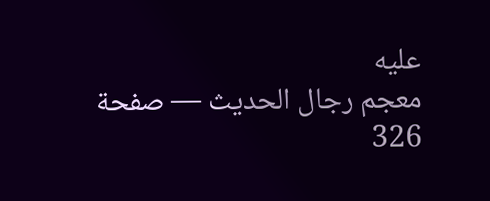عليه
معجم رجال الحديث — صفحة 326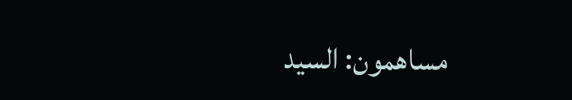مساهمون: السيد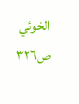الخوئي
ص٣٢٦